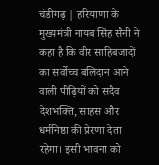चंडीगढ़ | हरियाणा के मुख्यमंत्री नायब सिंह सैनी ने कहा है कि वीर साहिबजादों का सर्वोच्च बलिदान आने वाली पीढ़ियों को सदैव देशभक्ति, साहस और धर्मनिष्ठा की प्रेरणा देता रहेगा। इसी भावना को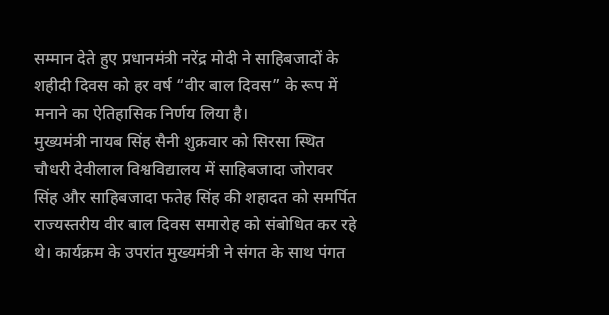सम्मान देते हुए प्रधानमंत्री नरेंद्र मोदी ने साहिबजादों के शहीदी दिवस को हर वर्ष “वीर बाल दिवस” के रूप में मनाने का ऐतिहासिक निर्णय लिया है।
मुख्यमंत्री नायब सिंह सैनी शुक्रवार को सिरसा स्थित चौधरी देवीलाल विश्वविद्यालय में साहिबजादा जोरावर सिंह और साहिबजादा फतेह सिंह की शहादत को समर्पित राज्यस्तरीय वीर बाल दिवस समारोह को संबोधित कर रहे थे। कार्यक्रम के उपरांत मुख्यमंत्री ने संगत के साथ पंगत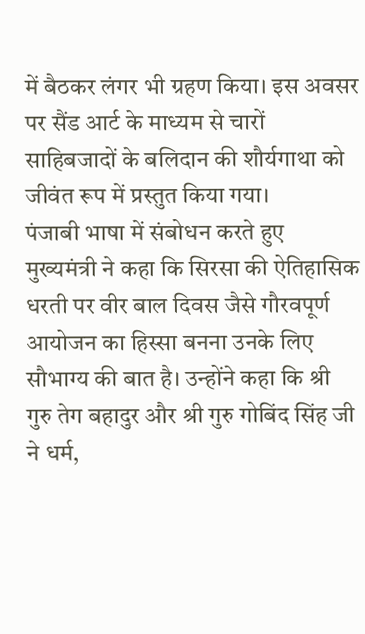में बैठकर लंगर भी ग्रहण किया। इस अवसर पर सैंड आर्ट के माध्यम से चारों साहिबजादों के बलिदान की शौर्यगाथा को जीवंत रूप में प्रस्तुत किया गया।
पंजाबी भाषा में संबोधन करते हुए मुख्यमंत्री ने कहा कि सिरसा की ऐतिहासिक धरती पर वीर बाल दिवस जैसे गौरवपूर्ण आयोजन का हिस्सा बनना उनके लिए सौभाग्य की बात है। उन्होंने कहा कि श्री गुरु तेग बहादुर और श्री गुरु गोबिंद सिंह जी ने धर्म,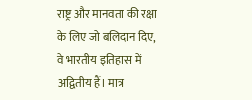राष्ट्र और मानवता की रक्षा के लिए जो बलिदान दिए, वे भारतीय इतिहास में अद्वितीय हैं। मात्र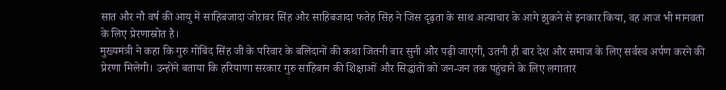सात और नौ वर्ष की आयु में साहिबजादा जोरावर सिंह और साहिबजादा फतेह सिंह ने जिस दृढ़ता के साथ अत्याचार के आगे झुकने से इनकार किया, वह आज भी मानवता के लिए प्रेरणास्रोत है।
मुख्यमंत्री ने कहा कि गुरु गोबिंद सिंह जी के परिवार के बलिदानों की कथा जितनी बार सुनी और पढ़ी जाएगी, उतनी ही बार देश और समाज के लिए सर्वस्व अर्पण करने की प्रेरणा मिलेगी। उन्होंने बताया कि हरियाणा सरकार गुरु साहिबान की शिक्षाओं और सिद्धांतों को जन-जन तक पहुंचाने के लिए लगातार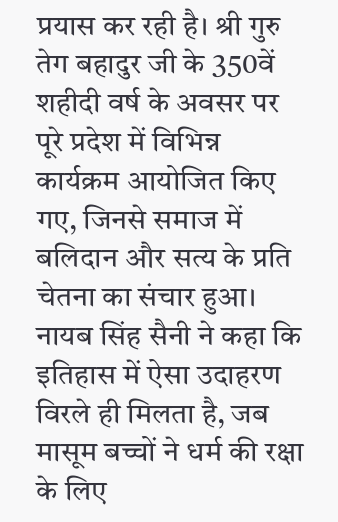प्रयास कर रही है। श्री गुरु तेग बहादुर जी के 350वें शहीदी वर्ष के अवसर पर पूरे प्रदेश में विभिन्न कार्यक्रम आयोजित किए गए, जिनसे समाज में बलिदान और सत्य के प्रति चेतना का संचार हुआ।
नायब सिंह सैनी ने कहा कि इतिहास में ऐसा उदाहरण विरले ही मिलता है, जब मासूम बच्चों ने धर्म की रक्षा के लिए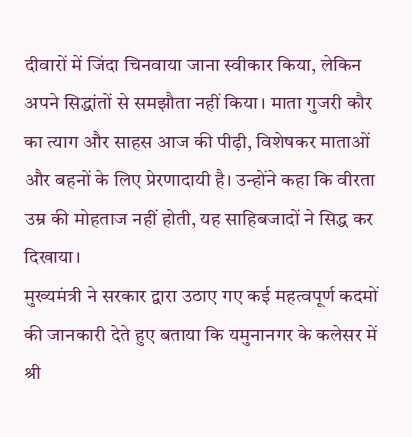दीवारों में जिंदा चिनवाया जाना स्वीकार किया, लेकिन अपने सिद्धांतों से समझौता नहीं किया। माता गुजरी कौर का त्याग और साहस आज की पीढ़ी, विशेषकर माताओं और बहनों के लिए प्रेरणादायी है। उन्होंने कहा कि वीरता उम्र की मोहताज नहीं होती, यह साहिबजादों ने सिद्ध कर दिखाया।
मुख्यमंत्री ने सरकार द्वारा उठाए गए कई महत्वपूर्ण कदमों की जानकारी देते हुए बताया कि यमुनानगर के कलेसर में श्री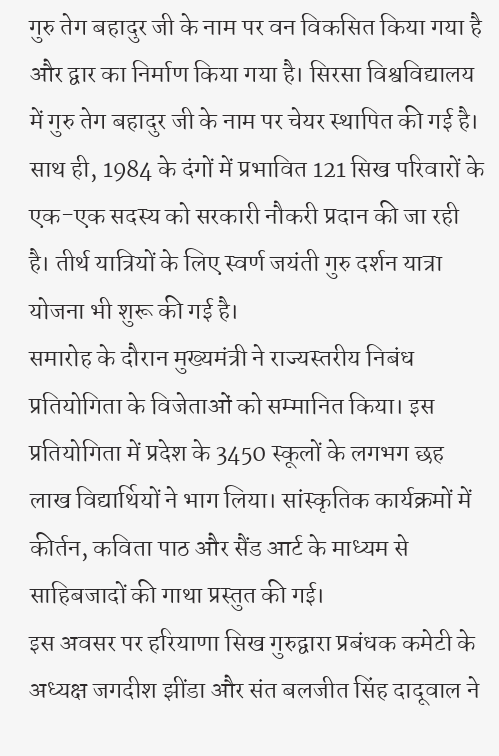गुरु तेग बहादुर जी के नाम पर वन विकसित किया गया है और द्वार का निर्माण किया गया है। सिरसा विश्वविद्यालय में गुरु तेग बहादुर जी के नाम पर चेयर स्थापित की गई है। साथ ही, 1984 के दंगों में प्रभावित 121 सिख परिवारों के एक-एक सदस्य को सरकारी नौकरी प्रदान की जा रही है। तीर्थ यात्रियों के लिए स्वर्ण जयंती गुरु दर्शन यात्रा योजना भी शुरू की गई है।
समारोह के दौरान मुख्यमंत्री ने राज्यस्तरीय निबंध प्रतियोगिता के विजेताओं को सम्मानित किया। इस प्रतियोगिता में प्रदेश के 3450 स्कूलों के लगभग छह लाख विद्यार्थियों ने भाग लिया। सांस्कृतिक कार्यक्रमों में कीर्तन, कविता पाठ और सैंड आर्ट के माध्यम से साहिबजादों की गाथा प्रस्तुत की गई।
इस अवसर पर हरियाणा सिख गुरुद्वारा प्रबंधक कमेटी के अध्यक्ष जगदीश झींडा और संत बलजीत सिंह दादूवाल ने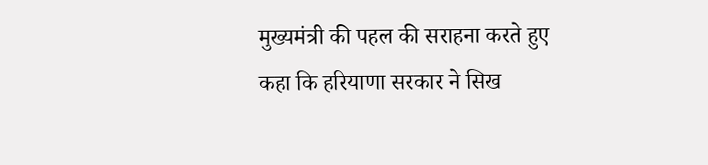मुख्यमंत्री की पहल की सराहना करते हुए कहा कि हरियाणा सरकार ने सिख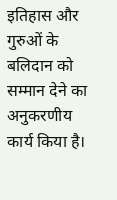इतिहास और गुरुओं के बलिदान को सम्मान देने का अनुकरणीय कार्य किया है।